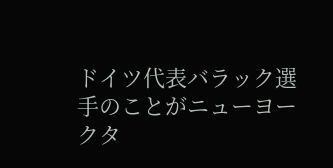ドイツ代表バラック選手のことがニューヨークタ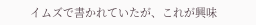イムズで書かれていたが、これが興味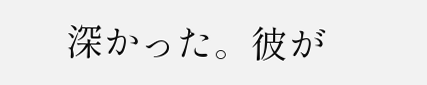深かった。彼が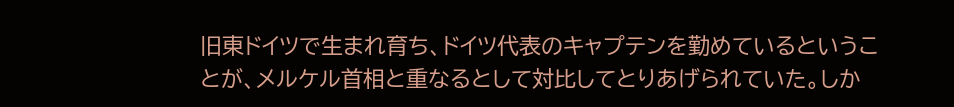旧東ドイツで生まれ育ち、ドイツ代表のキャプテンを勤めているということが、メルケル首相と重なるとして対比してとりあげられていた。しか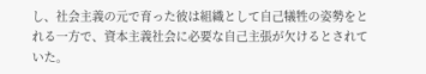し、社会主義の元で育った彼は組織として自己犠牲の姿勢をとれる一方で、資本主義社会に必要な自己主張が欠けるとされていた。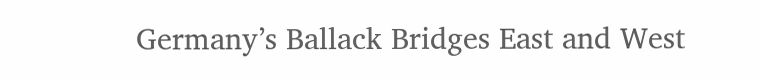Germany’s Ballack Bridges East and West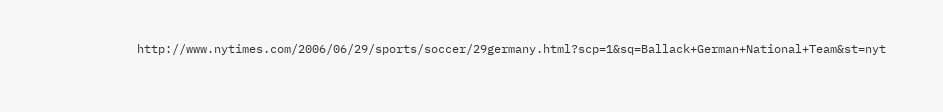http://www.nytimes.com/2006/06/29/sports/soccer/29germany.html?scp=1&sq=Ballack+German+National+Team&st=nyt